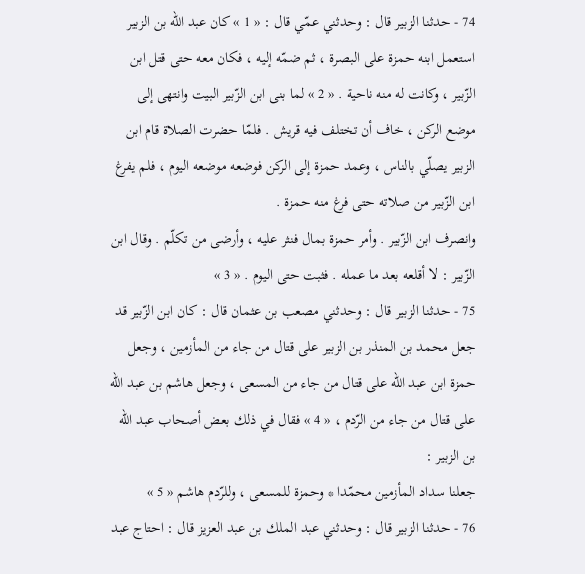74 - حدثنا الزبير قال : وحدثني عمّي قال : « 1 » كان عبد اللّه بن الزبير استعمل ابنه حمزة على البصرة ، ثم ضمّه إليه ، فكان معه حتى قتل ابن الزّبير ، وكانت له منه ناحية . « 2 » لما بنى ابن الزّبير البيت وانتهى إلى موضع الركن ، خاف أن تختلف فيه قريش . فلمّا حضرت الصلاة قام ابن الزبير يصلّي بالناس ، وعمد حمزة إلى الركن فوضعه موضعه اليوم ، فلم يفرغ ابن الزّبير من صلاته حتى فرغ منه حمزة .
وانصرف ابن الزّبير . وأمر حمزة بمال فنثر عليه ، وأرضى من تكلّم . وقال ابن الزّبير : لا أقلعه بعد ما عمله . فثبت حتى اليوم . « 3 »
75 - حدثنا الزبير قال : وحدثني مصعب بن عثمان قال : كان ابن الزّبير قد جعل محمد بن المنذر بن الزبير على قتال من جاء من المأزمين ، وجعل حمزة ابن عبد اللّه على قتال من جاء من المسعى ، وجعل هاشم بن عبد اللّه على قتال من جاء من الرّدم ، « 4 » فقال في ذلك بعض أصحاب عبد اللّه بن الزبير :
جعلنا سداد المأزمين محمّدا * وحمزة للمسعى ، وللرّدم هاشم « 5 »
76 - حدثنا الزبير قال : وحدثني عبد الملك بن عبد العزيز قال : احتاج عبد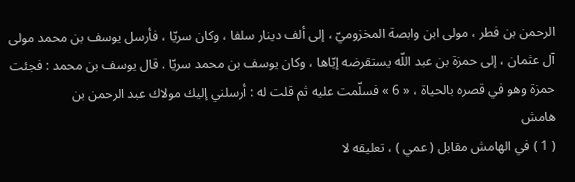الرحمن بن فطر ، مولى ابن وابصة المخزوميّ ، إلى ألف دينار سلفا ، وكان سريّا ، فأرسل يوسف بن محمد مولى آل عثمان ، إلى حمزة بن عبد اللّه يستقرضه إيّاها ، وكان يوسف بن محمد سريّا . قال يوسف بن محمد : فجئت حمزة وهو في قصره بالحياة ، « 6 » فسلّمت عليه ثم قلت له : أرسلني إليك مولاك عبد الرحمن بن
هامش
( 1 ) في الهامش مقابل ( عمي ) ، تعليقه لا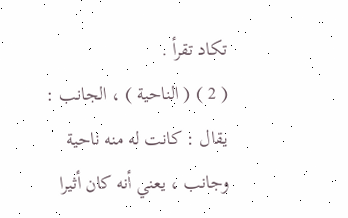تكاد تقرأ .
( 2 ) ( الناحية ) ، الجانب : يقال : كانت له منه ناحية وجانب ، يعني أنه كان أثيرا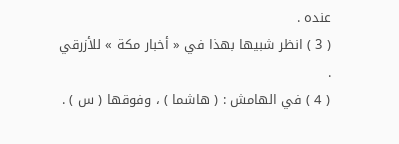عنده .
( 3 ) انظر شبيها بهذا في « أخبار مكة » للأزرقي .
( 4 ) في الهامش : ( هاشما ) ، وفوقها ( س ) .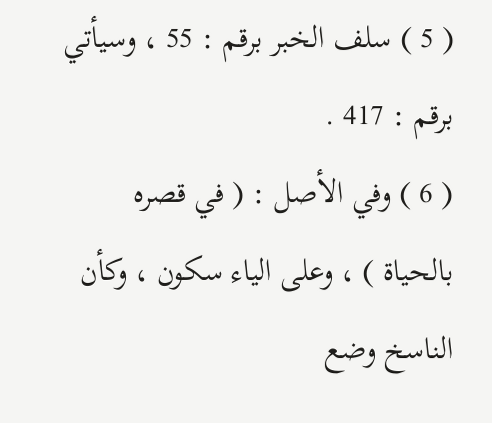( 5 ) سلف الخبر برقم : 55 ، وسيأتي برقم : 417 .
( 6 ) وفي الأصل : ( في قصره بالحياة ) ، وعلى الياء سكون ، وكأن الناسخ وضع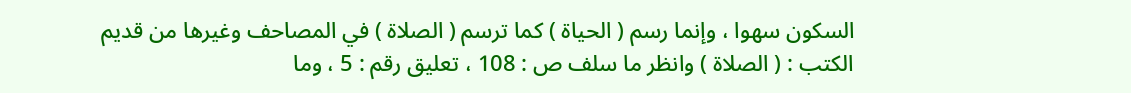السكون سهوا ، وإنما رسم ( الحياة ) كما ترسم ( الصلاة ) في المصاحف وغيرها من قديم الكتب : ( الصلاة ) وانظر ما سلف ص : 108 ، تعليق رقم : 5 ، وما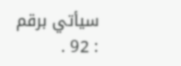سيأتي برقم : 92 .